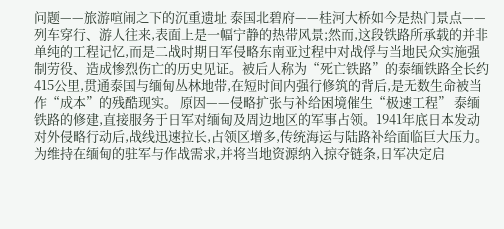问题——旅游喧闹之下的沉重遗址 泰国北碧府——桂河大桥如今是热门景点——列车穿行、游人往来,表面上是一幅宁静的热带风景;然而,这段铁路所承载的并非单纯的工程记忆,而是二战时期日军侵略东南亚过程中对战俘与当地民众实施强制劳役、造成惨烈伤亡的历史见证。被后人称为“死亡铁路”的泰缅铁路全长约415公里,贯通泰国与缅甸丛林地带,在短时间内强行修筑的背后,是无数生命被当作“成本”的残酷现实。 原因——侵略扩张与补给困境催生“极速工程” 泰缅铁路的修建,直接服务于日军对缅甸及周边地区的军事占领。1941年底日本发动对外侵略行动后,战线迅速拉长,占领区增多,传统海运与陆路补给面临巨大压力。为维持在缅甸的驻军与作战需求,并将当地资源纳入掠夺链条,日军决定启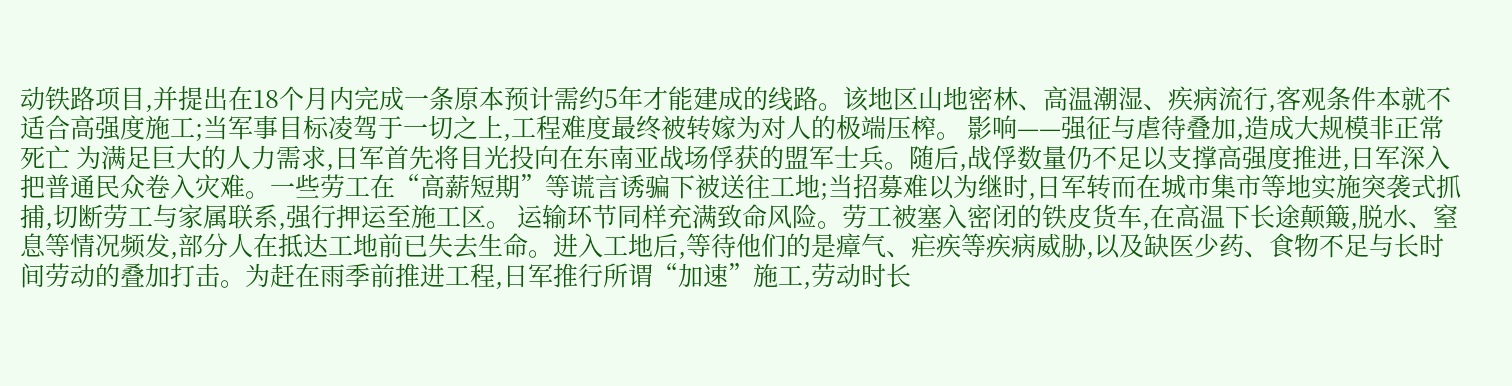动铁路项目,并提出在18个月内完成一条原本预计需约5年才能建成的线路。该地区山地密林、高温潮湿、疾病流行,客观条件本就不适合高强度施工;当军事目标凌驾于一切之上,工程难度最终被转嫁为对人的极端压榨。 影响——强征与虐待叠加,造成大规模非正常死亡 为满足巨大的人力需求,日军首先将目光投向在东南亚战场俘获的盟军士兵。随后,战俘数量仍不足以支撑高强度推进,日军深入把普通民众卷入灾难。一些劳工在“高薪短期”等谎言诱骗下被送往工地;当招募难以为继时,日军转而在城市集市等地实施突袭式抓捕,切断劳工与家属联系,强行押运至施工区。 运输环节同样充满致命风险。劳工被塞入密闭的铁皮货车,在高温下长途颠簸,脱水、窒息等情况频发,部分人在抵达工地前已失去生命。进入工地后,等待他们的是瘴气、疟疾等疾病威胁,以及缺医少药、食物不足与长时间劳动的叠加打击。为赶在雨季前推进工程,日军推行所谓“加速”施工,劳动时长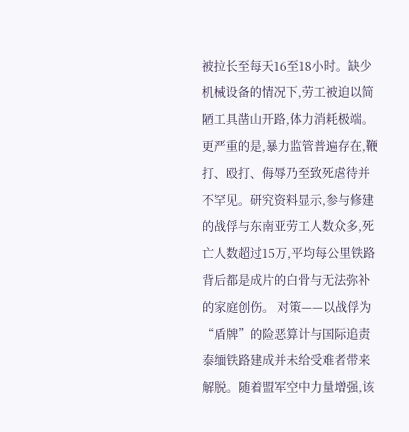被拉长至每天16至18小时。缺少机械设备的情况下,劳工被迫以简陋工具凿山开路,体力消耗极端。更严重的是,暴力监管普遍存在,鞭打、殴打、侮辱乃至致死虐待并不罕见。研究资料显示,参与修建的战俘与东南亚劳工人数众多,死亡人数超过15万,平均每公里铁路背后都是成片的白骨与无法弥补的家庭创伤。 对策——以战俘为“盾牌”的险恶算计与国际追责 泰缅铁路建成并未给受难者带来解脱。随着盟军空中力量增强,该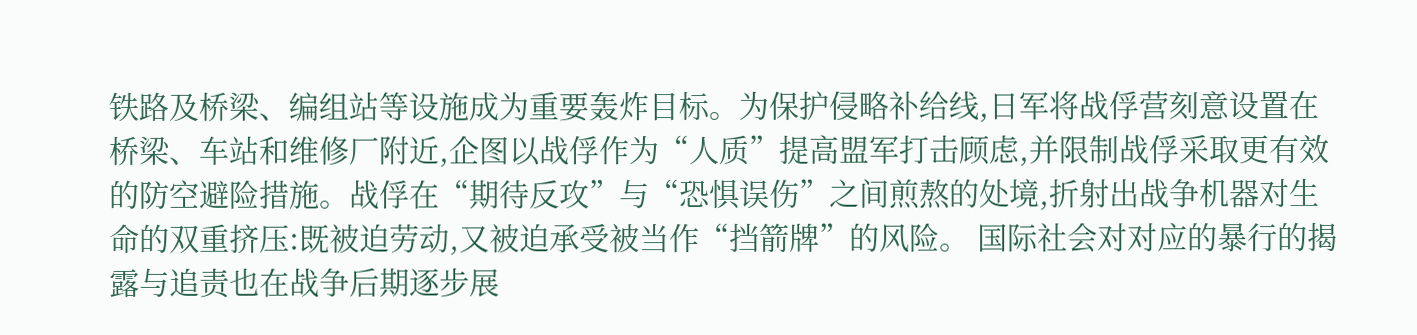铁路及桥梁、编组站等设施成为重要轰炸目标。为保护侵略补给线,日军将战俘营刻意设置在桥梁、车站和维修厂附近,企图以战俘作为“人质”提高盟军打击顾虑,并限制战俘采取更有效的防空避险措施。战俘在“期待反攻”与“恐惧误伤”之间煎熬的处境,折射出战争机器对生命的双重挤压:既被迫劳动,又被迫承受被当作“挡箭牌”的风险。 国际社会对对应的暴行的揭露与追责也在战争后期逐步展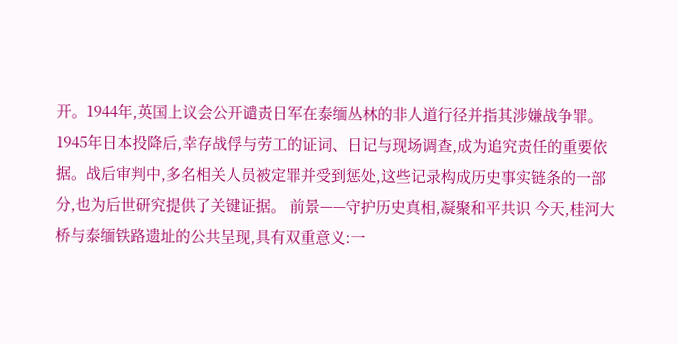开。1944年,英国上议会公开谴责日军在泰缅丛林的非人道行径并指其涉嫌战争罪。1945年日本投降后,幸存战俘与劳工的证词、日记与现场调查,成为追究责任的重要依据。战后审判中,多名相关人员被定罪并受到惩处,这些记录构成历史事实链条的一部分,也为后世研究提供了关键证据。 前景——守护历史真相,凝聚和平共识 今天,桂河大桥与泰缅铁路遗址的公共呈现,具有双重意义:一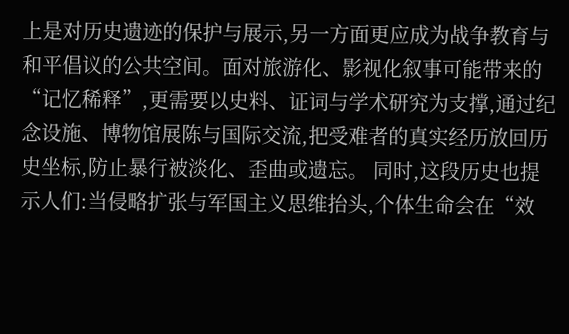上是对历史遗迹的保护与展示,另一方面更应成为战争教育与和平倡议的公共空间。面对旅游化、影视化叙事可能带来的“记忆稀释”,更需要以史料、证词与学术研究为支撑,通过纪念设施、博物馆展陈与国际交流,把受难者的真实经历放回历史坐标,防止暴行被淡化、歪曲或遗忘。 同时,这段历史也提示人们:当侵略扩张与军国主义思维抬头,个体生命会在“效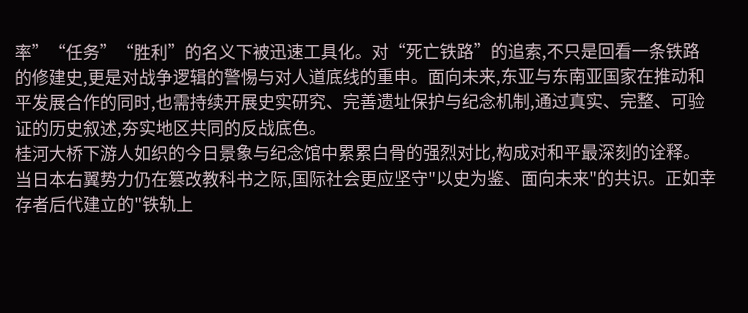率”“任务”“胜利”的名义下被迅速工具化。对“死亡铁路”的追索,不只是回看一条铁路的修建史,更是对战争逻辑的警惕与对人道底线的重申。面向未来,东亚与东南亚国家在推动和平发展合作的同时,也需持续开展史实研究、完善遗址保护与纪念机制,通过真实、完整、可验证的历史叙述,夯实地区共同的反战底色。
桂河大桥下游人如织的今日景象与纪念馆中累累白骨的强烈对比,构成对和平最深刻的诠释。当日本右翼势力仍在篡改教科书之际,国际社会更应坚守"以史为鉴、面向未来"的共识。正如幸存者后代建立的"铁轨上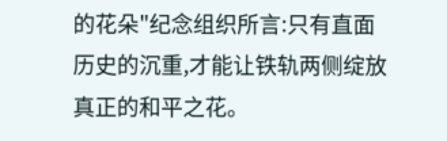的花朵"纪念组织所言:只有直面历史的沉重,才能让铁轨两侧绽放真正的和平之花。